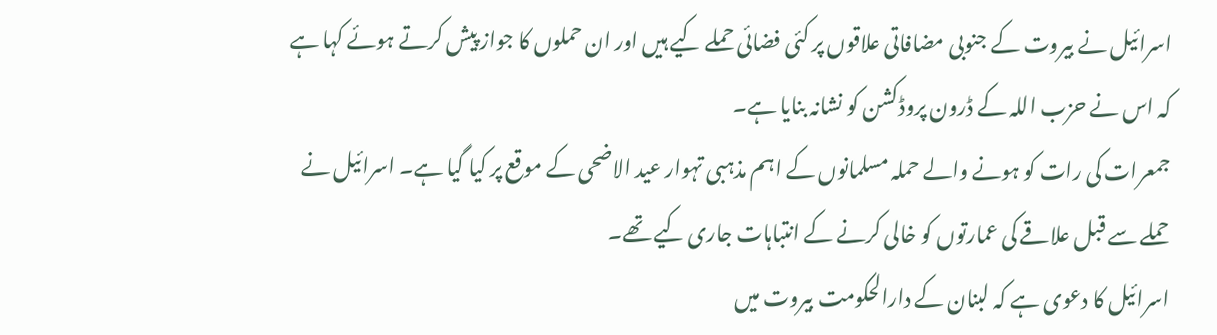اسرائیل نے بیروت کے جنوبی مضافاتی علاقوں پر کئی فضائی حملے کیے ہیں اور ان حملوں کا جواز پیش کرتے ہوئے کہا ہے کہ اس نے حزب اللہ کے ڈرون پروڈکشن کو نشانہ بنایا ہے۔
جمعرات کی رات کو ہونے والے حملہ مسلمانوں کے اہم مذہبی تہوار عید الاضحی کے موقع پر کیا گیا ہے۔ اسرائیل نے حملے سے قبل علاقے کی عمارتوں کو خالی کرنے کے انتباہات جاری کیے تھے۔
اسرائیل کا دعوی ہے کہ لبنان کے دارالحکومت بیروت میں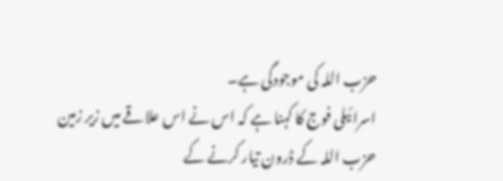حزب اللہ کی موجودگی ہے۔
اسرائیلی فوج کا کہنا ہے کہ اس نے اس علاقے میں زیر زمین حزب اللہ کے ڈرون تیار کرنے کے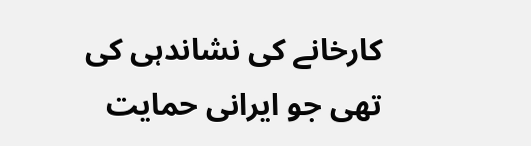کارخانے کی نشاندہی کی تھی جو ایرانی حمایت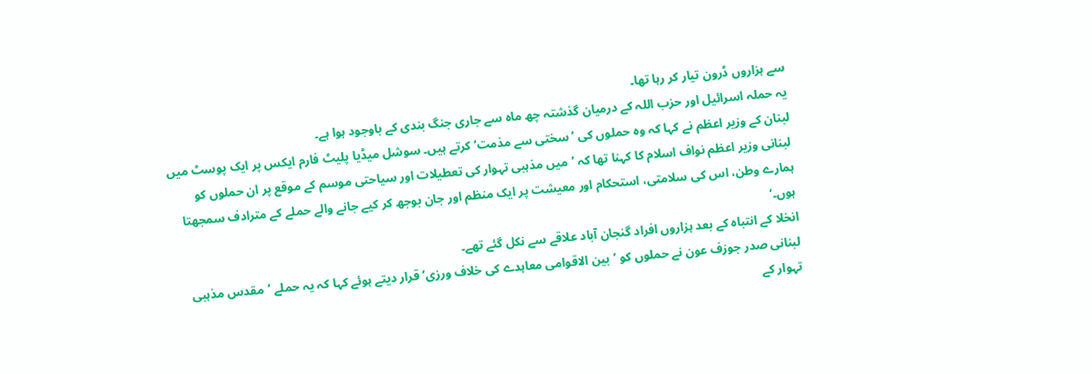سے ہزاروں ڈرون تیار کر رہا تھا۔
یہ حملہ اسرائیل اور حزب اللہ کے درمیان گذشتہ چھ ماہ سے جاری جنگ بندی کے باوجود ہوا ہے۔
لبنان کے وزیر اعظم نے کہا کہ وہ حملوں کی ’سختی سے مذمت‘ کرتے ہیں۔ سوشل میڈیا پلیٹ فارم ایکس پر ایک پوسٹ میں لبنانی وزیر اعظم نواف اسلام کا کہنا تھا کہ ’میں مذہبی تہوار کی تعطیلات اور سیاحتی موسم کے موقع پر ان حملوں کو ہمارے وطن، اس کی سلامتی، استحکام اور معیشت پر ایک منظم اور جان بوجھ کر کیے جانے والے حملے کے مترادف سمجھتا ہوں۔‘
انخلا کے انتباہ کے بعد ہزاروں افراد گنجان آباد علاقے سے نکل گئے تھے۔
لبنانی صدر جوزف عون نے حملوں کو ’بین الاقوامی معاہدے کی خلاف ورزی‘ قرار دیتے ہوئے کہا کہ یہ حملے ’مقدس مذہبی تہوار کے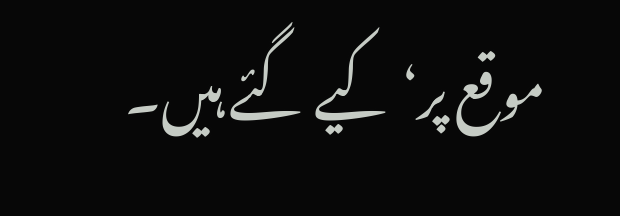موقع پر‘ کیے گئے ہیں۔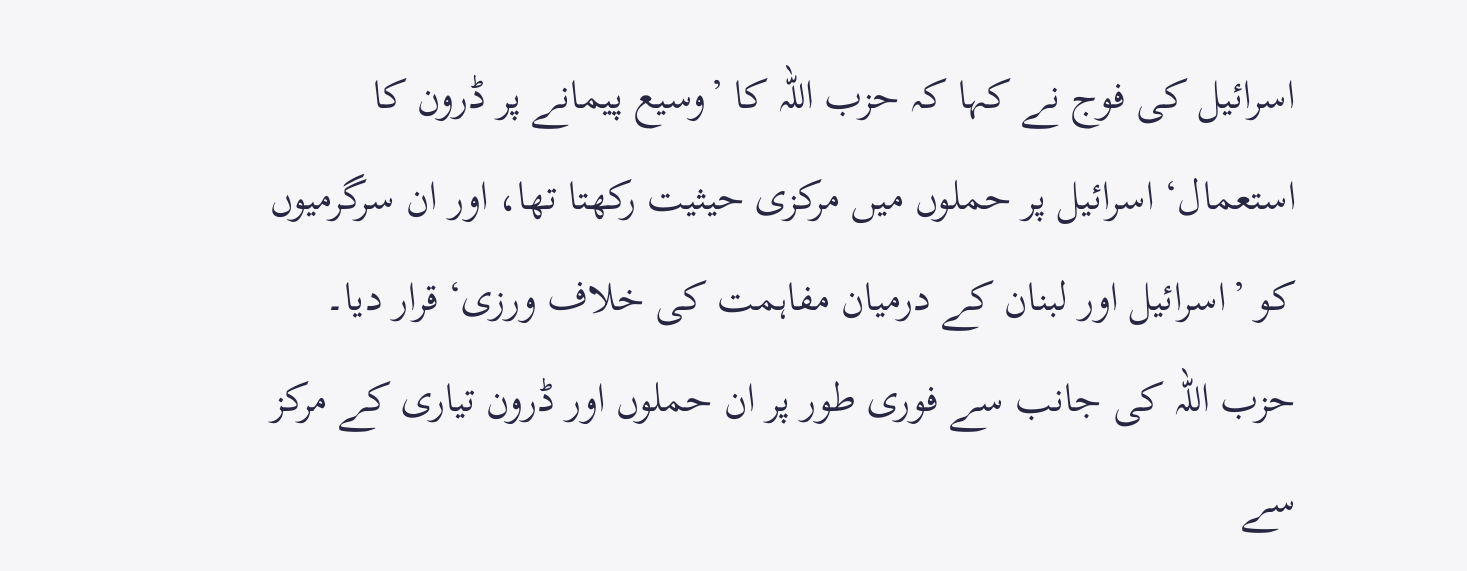اسرائیل کی فوج نے کہا کہ حزب اللہ کا ’وسیع پیمانے پر ڈرون کا استعمال‘ اسرائیل پر حملوں میں مرکزی حیثیت رکھتا تھا، اور ان سرگرمیوں کو ’اسرائیل اور لبنان کے درمیان مفاہمت کی خلاف ورزی‘ قرار دیا۔
حزب اللہ کی جانب سے فوری طور پر ان حملوں اور ڈرون تیاری کے مرکز سے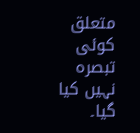متعلق کوئی تبصرہ نہیں کیا گیا۔